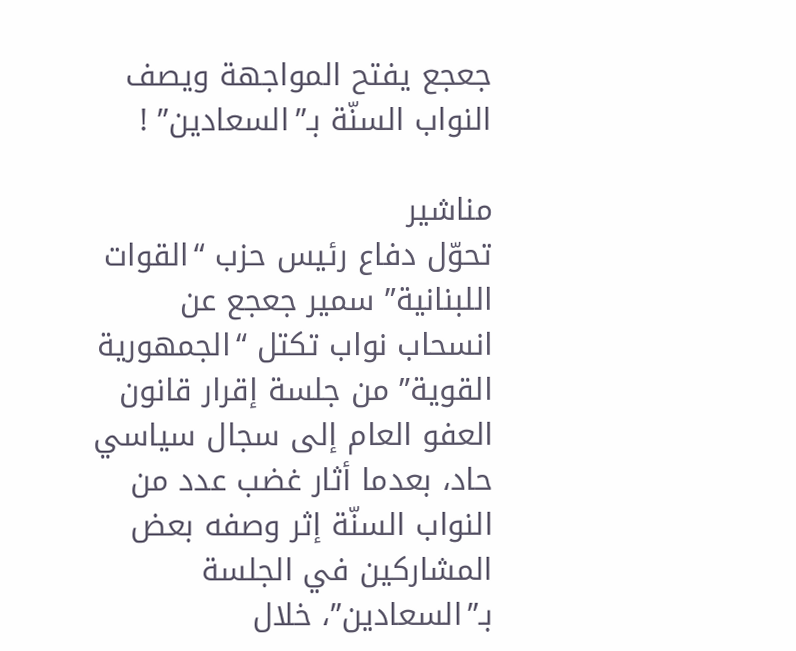جعجع يفتح المواجهة ويصف النواب السنّة بـ”السعادين” !

مناشير
تحوّل دفاع رئيس حزب “القوات اللبنانية” سمير جعجع عن انسحاب نواب تكتل “الجمهورية القوية” من جلسة إقرار قانون العفو العام إلى سجال سياسي حاد، بعدما أثار غضب عدد من النواب السنّة إثر وصفه بعض المشاركين في الجلسة بـ”السعادين”، خلال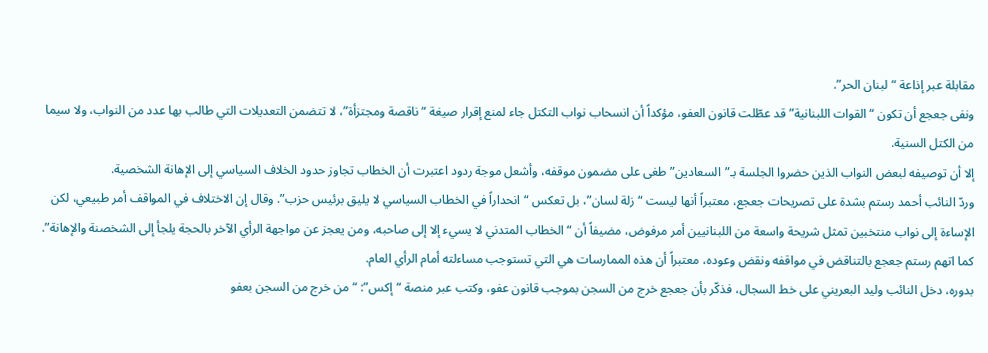مقابلة عبر إذاعة “لبنان الحر”.
ونفى جعجع أن تكون “القوات اللبنانية” قد عطّلت قانون العفو، مؤكداً أن انسحاب نواب التكتل جاء لمنع إقرار صيغة “ناقصة ومجتزأة”، لا تتضمن التعديلات التي طالب بها عدد من النواب، ولا سيما من الكتل السنية.
إلا أن توصيفه لبعض النواب الذين حضروا الجلسة بـ”السعادين” طغى على مضمون موقفه، وأشعل موجة ردود اعتبرت أن الخطاب تجاوز حدود الخلاف السياسي إلى الإهانة الشخصية.
وردّ النائب أحمد رستم بشدة على تصريحات جعجع، معتبراً أنها ليست “زلة لسان”، بل تعكس “انحداراً في الخطاب السياسي لا يليق برئيس حزب”. وقال إن الاختلاف في المواقف أمر طبيعي، لكن الإساءة إلى نواب منتخبين تمثل شريحة واسعة من اللبنانيين أمر مرفوض، مضيفاً أن “الخطاب المتدني لا يسيء إلا إلى صاحبه، ومن يعجز عن مواجهة الرأي الآخر بالحجة يلجأ إلى الشخصنة والإهانة”.
كما اتهم رستم جعجع بالتناقض في مواقفه ونقض وعوده، معتبراً أن هذه الممارسات هي التي تستوجب مساءلته أمام الرأي العام.
بدوره، دخل النائب وليد البعريني على خط السجال، فذكّر بأن جعجع خرج من السجن بموجب قانون عفو، وكتب عبر منصة “إكس”: “من خرج من السجن بعفو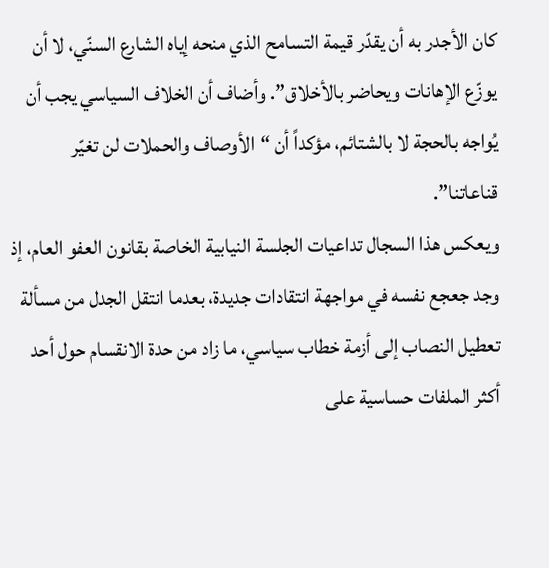كان الأجدر به أن يقدّر قيمة التسامح الذي منحه إياه الشارع السنّي، لا أن يوزّع الإهانات ويحاضر بالأخلاق”. وأضاف أن الخلاف السياسي يجب أن يُواجه بالحجة لا بالشتائم، مؤكداً أن “الأوصاف والحملات لن تغيّر قناعاتنا”.
ويعكس هذا السجال تداعيات الجلسة النيابية الخاصة بقانون العفو العام، إذ وجد جعجع نفسه في مواجهة انتقادات جديدة، بعدما انتقل الجدل من مسألة تعطيل النصاب إلى أزمة خطاب سياسي، ما زاد من حدة الانقسام حول أحد أكثر الملفات حساسية على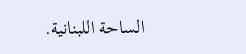الساحة اللبنانية.